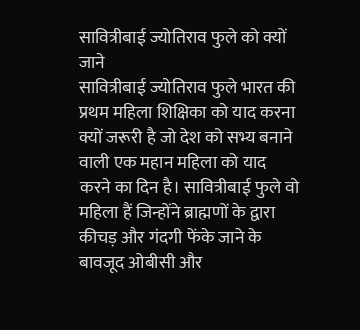सावित्रीबाई ज्योतिराव फुले को क्यों जाने
सावित्रीबाई ज्योतिराव फुले भारत की प्रथम महिला शिक्षिका को याद करना क्यों जरूरी है जो देश को सभ्य बनाने वाली एक महान महिला को याद करने का दिन है। सावित्रीबाई फुले वो महिला हैं जिन्होंने ब्राह्मणों के द्वारा कीचड़ और गंदगी फेंके जाने के बावजूद ओबीसी और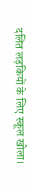दलित लड़कियों के लिए स्कूल खोला।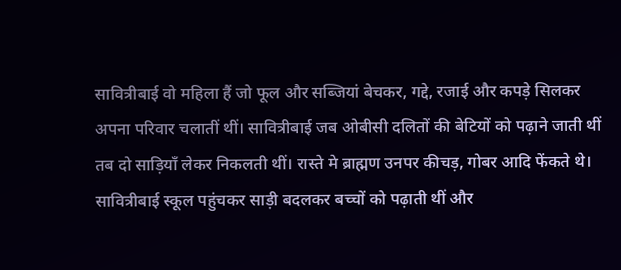सावित्रीबाई वो महिला हैं जो फूल और सब्जियां बेचकर, गद्दे, रजाई और कपड़े सिलकर अपना परिवार चलातीं थीं। सावित्रीबाई जब ओबीसी दलितों की बेटियों को पढ़ाने जाती थीं तब दो साड़ियाँ लेकर निकलती थीं। रास्ते मे ब्राह्मण उनपर कीचड़, गोबर आदि फेंकते थे। सावित्रीबाई स्कूल पहुंचकर साड़ी बदलकर बच्चों को पढ़ाती थीं और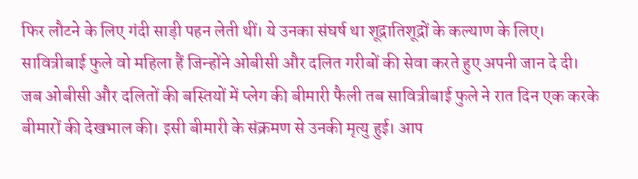फिर लौटने के लिए गंदी साड़ी पहन लेती थीं। ये उनका संघर्ष था शूद्रातिशूद्रों के कल्याण के लिए। सावित्रीबाई फुले वो महिला हैं जिन्होंने ओबीसी और दलित गरीबों की सेवा करते हुए अपनी जान दे दी। जब ओबीसी और दलितों की बस्तियों में प्लेग की बीमारी फैली तब सावित्रीबाई फुले ने रात दिन एक करके बीमारों की देखभाल की। इसी बीमारी के संक्रमण से उनकी मृत्यु हुई। आप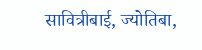सावित्रीबाई, ज्योतिबा,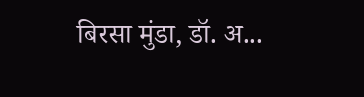बिरसा मुंडा, डॉ. अ...